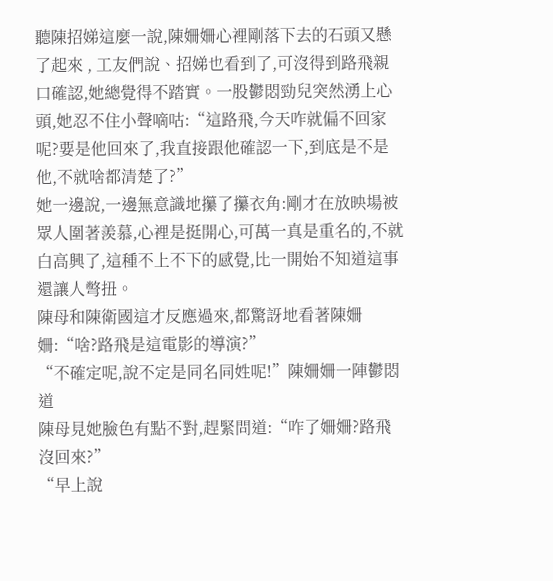聽陳招娣這麼一說,陳姍姍心裡剛落下去的石頭又懸了起來 , 工友們說、招娣也看到了,可沒得到路飛親口確認,她總覺得不踏實。一股鬱悶勁兒突然湧上心頭,她忍不住小聲嘀咕:“這路飛,今天咋就偏不回家呢?要是他回來了,我直接跟他確認一下,到底是不是他,不就啥都清楚了?”
她一邊說,一邊無意識地攥了攥衣角:剛才在放映場被眾人圍著羨慕,心裡是挺開心,可萬一真是重名的,不就白高興了,這種不上不下的感覺,比一開始不知道這事還讓人彆扭。
陳母和陳衛國這才反應過來,都驚訝地看著陳姍姍:“啥?路飛是這電影的導演?”
“不確定呢,說不定是同名同姓呢!”陳姍姍一陣鬱悶道
陳母見她臉色有點不對,趕緊問道:“咋了姍姍?路飛沒回來?”
“早上說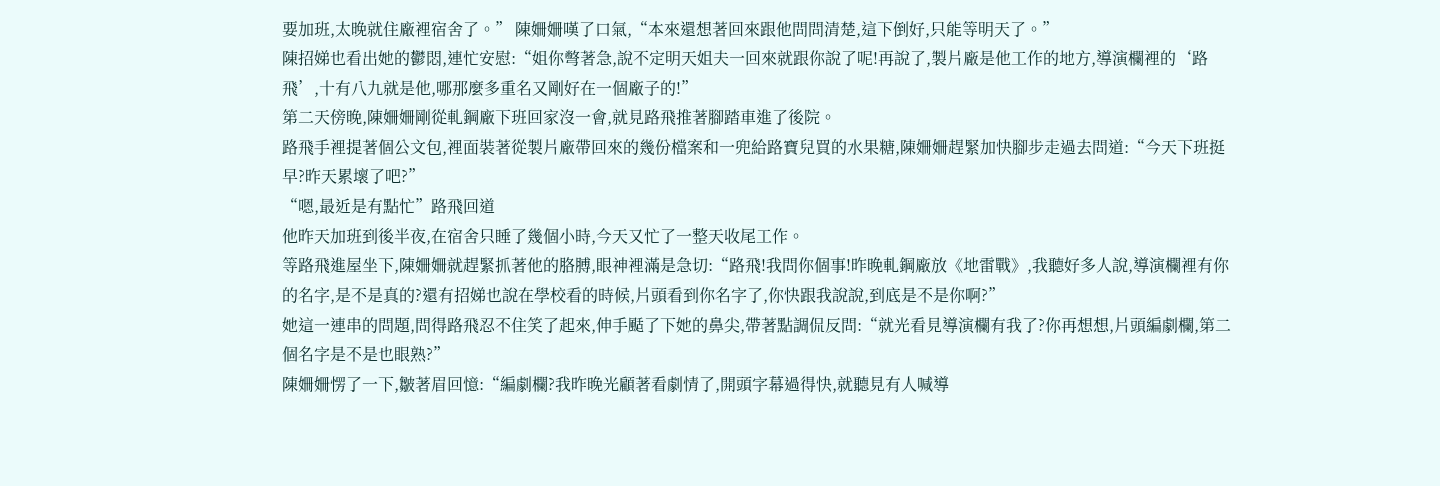要加班,太晚就住廠裡宿舍了。” 陳姍姍嘆了口氣,“本來還想著回來跟他問問清楚,這下倒好,只能等明天了。”
陳招娣也看出她的鬱悶,連忙安慰:“姐你彆著急,說不定明天姐夫一回來就跟你說了呢!再說了,製片廠是他工作的地方,導演欄裡的‘路飛’,十有八九就是他,哪那麼多重名又剛好在一個廠子的!”
第二天傍晚,陳姍姍剛從軋鋼廠下班回家沒一會,就見路飛推著腳踏車進了後院。
路飛手裡提著個公文包,裡面裝著從製片廠帶回來的幾份檔案和一兜給路寶兒買的水果糖,陳姍姍趕緊加快腳步走過去問道:“今天下班挺早?昨天累壞了吧?”
“嗯,最近是有點忙”路飛回道
他昨天加班到後半夜,在宿舍只睡了幾個小時,今天又忙了一整天收尾工作。
等路飛進屋坐下,陳姍姍就趕緊抓著他的胳膊,眼神裡滿是急切:“路飛!我問你個事!昨晚軋鋼廠放《地雷戰》,我聽好多人說,導演欄裡有你的名字,是不是真的?還有招娣也說在學校看的時候,片頭看到你名字了,你快跟我說說,到底是不是你啊?”
她這一連串的問題,問得路飛忍不住笑了起來,伸手颳了下她的鼻尖,帶著點調侃反問:“就光看見導演欄有我了?你再想想,片頭編劇欄,第二個名字是不是也眼熟?”
陳姍姍愣了一下,皺著眉回憶:“編劇欄?我昨晚光顧著看劇情了,開頭字幕過得快,就聽見有人喊導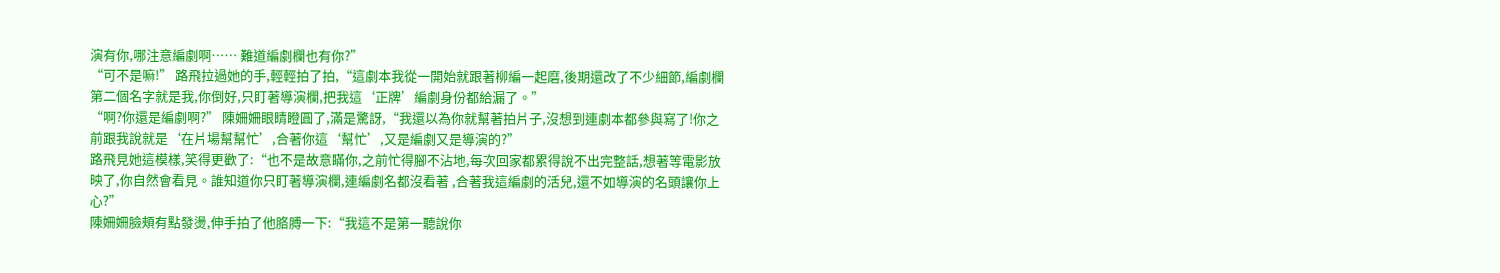演有你,哪注意編劇啊…… 難道編劇欄也有你?”
“可不是嘛!” 路飛拉過她的手,輕輕拍了拍,“這劇本我從一開始就跟著柳編一起磨,後期還改了不少細節,編劇欄第二個名字就是我,你倒好,只盯著導演欄,把我這‘正牌’編劇身份都給漏了。”
“啊?你還是編劇啊?” 陳姍姍眼睛瞪圓了,滿是驚訝,“我還以為你就幫著拍片子,沒想到連劇本都參與寫了!你之前跟我說就是‘在片場幫幫忙’,合著你這‘幫忙’,又是編劇又是導演的?”
路飛見她這模樣,笑得更歡了:“也不是故意瞞你,之前忙得腳不沾地,每次回家都累得說不出完整話,想著等電影放映了,你自然會看見。誰知道你只盯著導演欄,連編劇名都沒看著 ,合著我這編劇的活兒,還不如導演的名頭讓你上心?”
陳姍姍臉頰有點發燙,伸手拍了他胳膊一下:“我這不是第一聽說你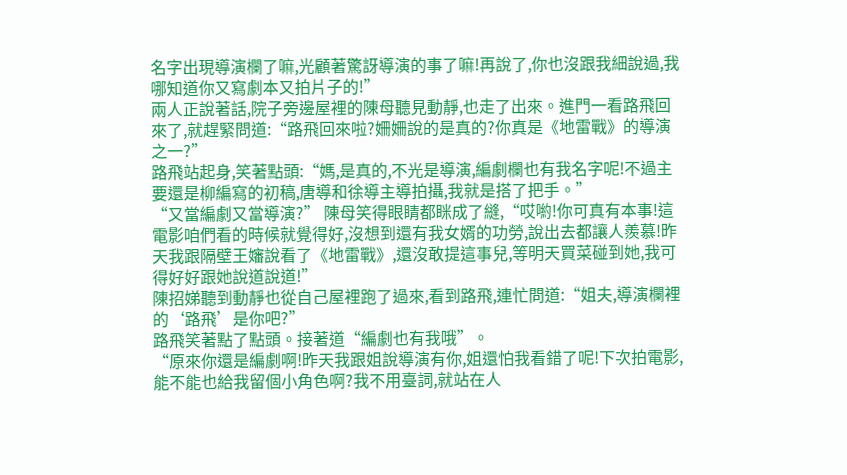名字出現導演欄了嘛,光顧著驚訝導演的事了嘛!再說了,你也沒跟我細說過,我哪知道你又寫劇本又拍片子的!”
兩人正說著話,院子旁邊屋裡的陳母聽見動靜,也走了出來。進門一看路飛回來了,就趕緊問道:“路飛回來啦?姍姍說的是真的?你真是《地雷戰》的導演之一?”
路飛站起身,笑著點頭:“媽,是真的,不光是導演,編劇欄也有我名字呢!不過主要還是柳編寫的初稿,唐導和徐導主導拍攝,我就是搭了把手。”
“又當編劇又當導演?” 陳母笑得眼睛都眯成了縫,“哎喲!你可真有本事!這電影咱們看的時候就覺得好,沒想到還有我女婿的功勞,說出去都讓人羨慕!昨天我跟隔壁王嬸說看了《地雷戰》,還沒敢提這事兒,等明天買菜碰到她,我可得好好跟她說道說道!”
陳招娣聽到動靜也從自己屋裡跑了過來,看到路飛,連忙問道:“姐夫,導演欄裡的‘路飛’是你吧?”
路飛笑著點了點頭。接著道“編劇也有我哦”。
“原來你還是編劇啊!昨天我跟姐說導演有你,姐還怕我看錯了呢!下次拍電影,能不能也給我留個小角色啊?我不用臺詞,就站在人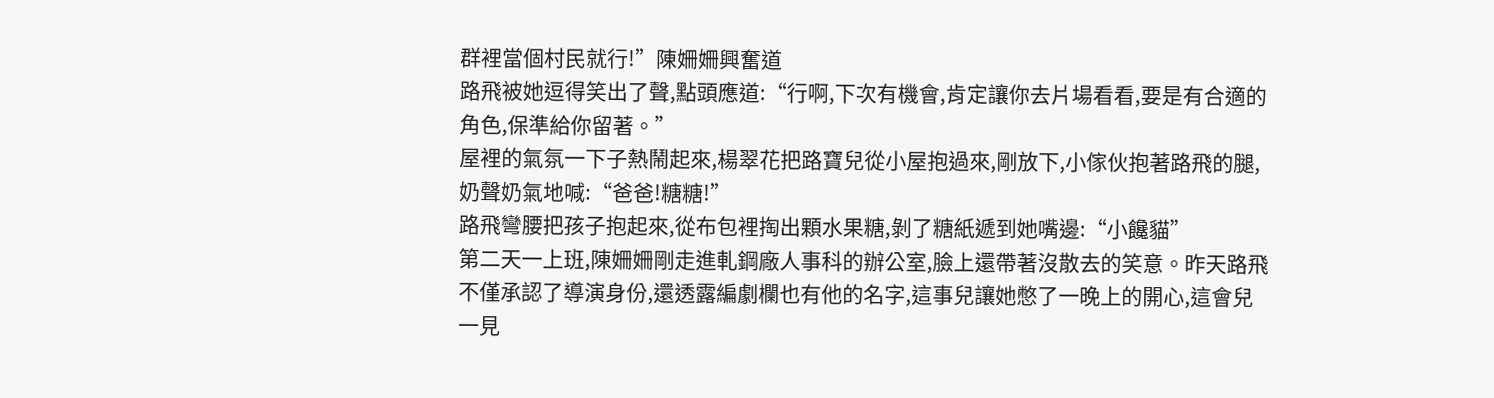群裡當個村民就行!”陳姍姍興奮道
路飛被她逗得笑出了聲,點頭應道:“行啊,下次有機會,肯定讓你去片場看看,要是有合適的角色,保準給你留著。”
屋裡的氣氛一下子熱鬧起來,楊翠花把路寶兒從小屋抱過來,剛放下,小傢伙抱著路飛的腿,奶聲奶氣地喊:“爸爸!糖糖!”
路飛彎腰把孩子抱起來,從布包裡掏出顆水果糖,剝了糖紙遞到她嘴邊:“小饞貓”
第二天一上班,陳姍姍剛走進軋鋼廠人事科的辦公室,臉上還帶著沒散去的笑意。昨天路飛不僅承認了導演身份,還透露編劇欄也有他的名字,這事兒讓她憋了一晚上的開心,這會兒一見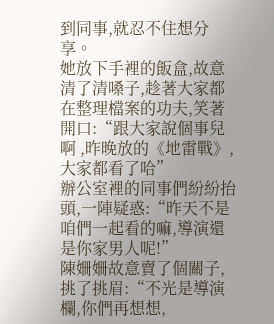到同事,就忍不住想分享。
她放下手裡的飯盒,故意清了清嗓子,趁著大家都在整理檔案的功夫,笑著開口:“跟大家說個事兒啊 ,昨晚放的《地雷戰》,大家都看了哈”
辦公室裡的同事們紛紛抬頭,一陣疑惑:“昨天不是咱們一起看的嘛,導演還是你家男人呢!”
陳姍姍故意賣了個關子,挑了挑眉:“不光是導演欄,你們再想想,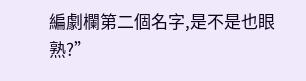編劇欄第二個名字,是不是也眼熟?”